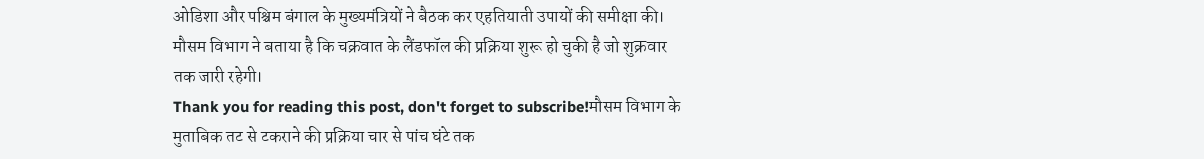ओडिशा और पश्चिम बंगाल के मुख्यमंत्रियों ने बैठक कर एहतियाती उपायों की समीक्षा की। मौसम विभाग ने बताया है कि चक्रवात के लैंडफॉल की प्रक्रिया शुरू हो चुकी है जो शुक्रवार तक जारी रहेगी।
Thank you for reading this post, don't forget to subscribe!मौसम विभाग के मुताबिक तट से टकराने की प्रक्रिया चार से पांच घंटे तक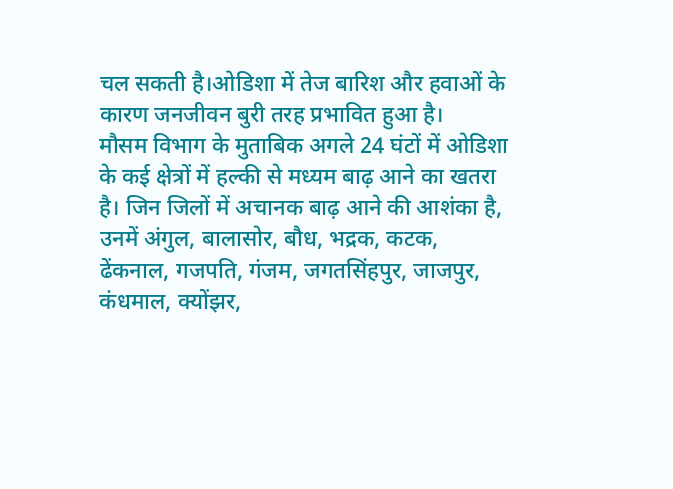चल सकती है।ओडिशा में तेज बारिश और हवाओं के कारण जनजीवन बुरी तरह प्रभावित हुआ है।
मौसम विभाग के मुताबिक अगले 24 घंटों में ओडिशा के कई क्षेत्रों में हल्की से मध्यम बाढ़ आने का खतरा है। जिन जिलों में अचानक बाढ़ आने की आशंका है, उनमें अंगुल, बालासोर, बौध, भद्रक, कटक, ढेंकनाल, गजपति, गंजम, जगतसिंहपुर, जाजपुर, कंधमाल, क्योंझर,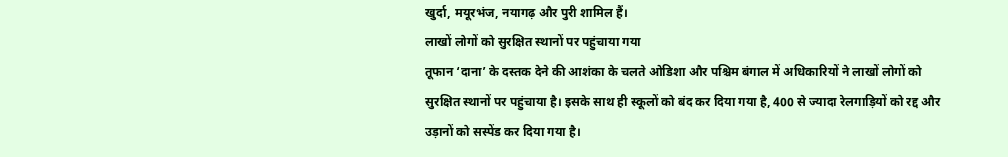खुर्दा, मयूरभंज, नयागढ़ और पुरी शामिल हैं।
लाखों लोगों को सुरक्षित स्थानों पर पहुंचाया गया
तूफान ‘दाना’ के दस्तक देने की आशंका के चलते ओडिशा और पश्चिम बंगाल में अधिकारियों ने लाखों लोगों को सुरक्षित स्थानों पर पहुंचाया है। इसके साथ ही स्कूलों को बंद कर दिया गया है, 400 से ज्यादा रेलगाड़ियों को रद्द और उड़ानों को सस्पेंड कर दिया गया है।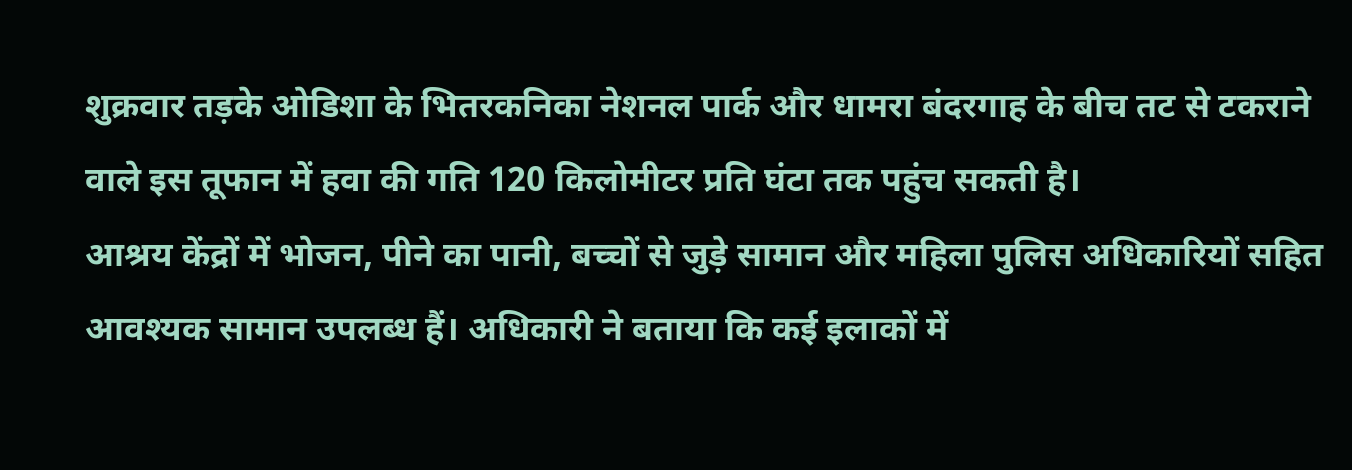शुक्रवार तड़के ओडिशा के भितरकनिका नेशनल पार्क और धामरा बंदरगाह के बीच तट से टकराने वाले इस तूफान में हवा की गति 120 किलोमीटर प्रति घंटा तक पहुंच सकती है।
आश्रय केंद्रों में भोजन, पीने का पानी, बच्चों से जुड़े सामान और महिला पुलिस अधिकारियों सहित आवश्यक सामान उपलब्ध हैं। अधिकारी ने बताया कि कई इलाकों में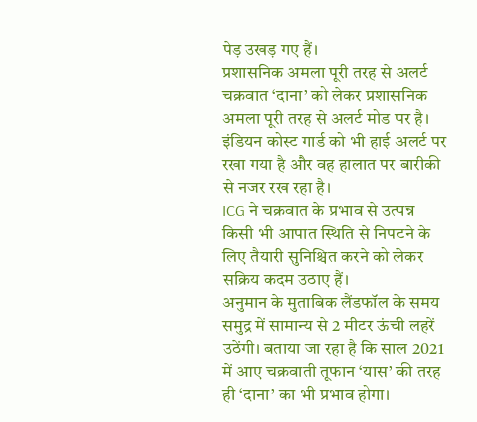पेड़ उखड़ गए हैं।
प्रशासनिक अमला पूरी तरह से अलर्ट
चक्रवात ‘दाना’ को लेकर प्रशासनिक अमला पूरी तरह से अलर्ट मोड पर है। इंडियन कोस्ट गार्ड को भी हाई अलर्ट पर रखा गया है और वह हालात पर बारीकी से नजर रख रहा है।
ICG ने चक्रवात के प्रभाव से उत्पन्न किसी भी आपात स्थिति से निपटने के लिए तैयारी सुनिश्चित करने को लेकर सक्रिय कदम उठाए हैं।
अनुमान के मुताबिक लैंडफॉल के समय समुद्र में सामान्य से 2 मीटर ऊंची लहरें उठेंगी। बताया जा रहा है कि साल 2021 में आए चक्रवाती तूफान ‘यास’ की तरह ही ‘दाना’ का भी प्रभाव होगा।